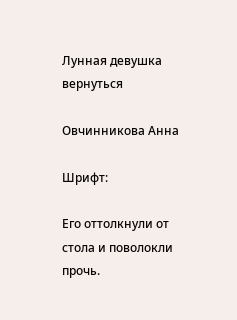Лунная девушка
вернуться

Овчинникова Анна

Шрифт:

Его оттолкнули от стола и поволокли прочь.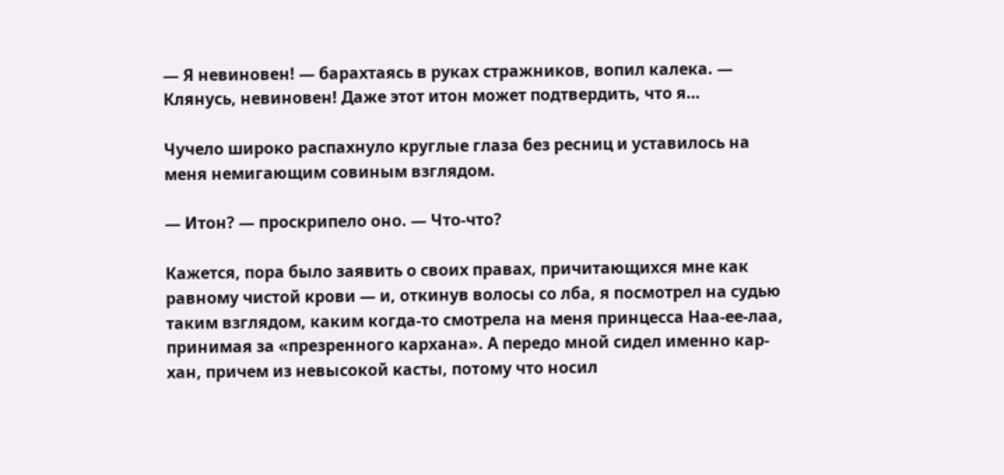— Я невиновен! — барахтаясь в руках стражников, вопил калека. — Клянусь, невиновен! Даже этот итон может подтвердить, что я…

Чучело широко распахнуло круглые глаза без ресниц и уставилось на меня немигающим совиным взглядом.

— Итон? — проскрипело оно. — Что-что?

Кажется, пора было заявить о своих правах, причитающихся мне как равному чистой крови — и, откинув волосы со лба, я посмотрел на судью таким взглядом, каким когда-то смотрела на меня принцесса Наа-ее-лаа, принимая за «презренного кархана». А передо мной сидел именно кар-хан, причем из невысокой касты, потому что носил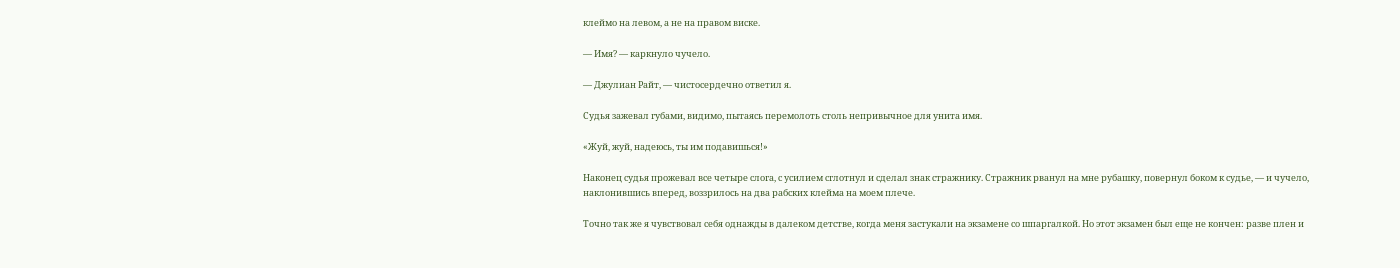клеймо на левом, а не на правом виске.

— Имя? — каркнуло чучело.

— Джулиан Райт, — чистосердечно ответил я.

Судья зажевал губами, видимо, пытаясь перемолоть столь непривычное для унита имя.

«Жуй, жуй, надеюсь, ты им подавишься!»

Наконец судья прожевал все четыре слога, с усилием сглотнул и сделал знак стражнику. Стражник рванул на мне рубашку, повернул боком к судье, — и чучело, наклонившись вперед, воззрилось на два рабских клейма на моем плече.

Точно так же я чувствовал себя однажды в далеком детстве, когда меня застукали на экзамене со шпаргалкой. Но этот экзамен был еще не кончен: разве плен и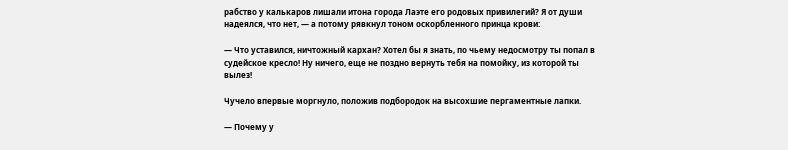рабство у калькаров лишали итона города Лаэте его родовых привилегий? Я от души надеялся, что нет, — а потому рявкнул тоном оскорбленного принца крови:

— Что уставился, ничтожный кархан? Хотел бы я знать, по чьему недосмотру ты попал в судейское кресло! Ну ничего, еще не поздно вернуть тебя на помойку, из которой ты вылез!

Чучело впервые моргнуло, положив подбородок на высохшие пергаментные лапки.

— Почему у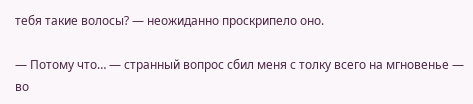тебя такие волосы? — неожиданно проскрипело оно.

— Потому что… — странный вопрос сбил меня с толку всего на мгновенье — во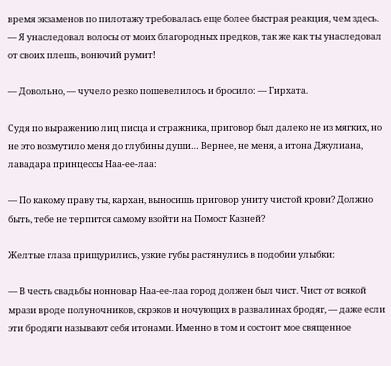время экзаменов по пилотажу требовалась еще более быстрая реакция, чем здесь. — Я унаследовал волосы от моих благородных предков, так же как ты унаследовал от своих плешь, вонючий румит!

— Довольно, — чучело резко пошевелилось и бросило: — Гирхата.

Судя по выражению лиц писца и стражника, приговор был далеко не из мягких, но не это возмутило меня до глубины души… Вернее, не меня, а итона Джулиана, лавадара принцессы Наа-ее-лаа:

— По какому праву ты, кархан, выносишь приговор униту чистой крови? Должно быть, тебе не терпится самому взойти на Помост Казней?

Желтые глаза прищурились, узкие губы растянулись в подобии улыбки:

— В честь свадьбы нонновар Наа-ее-лаа город должен был чист. Чист от всякой мрази вроде полуночников, скрэков и ночующих в развалинах бродяг, — даже если эти бродяги называют себя итонами. Именно в том и состоит мое священное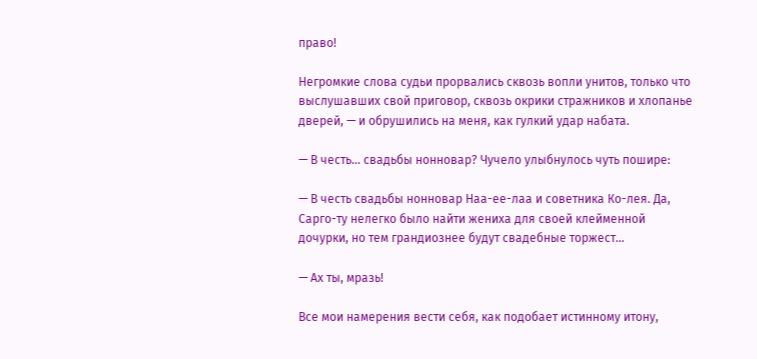право!

Негромкие слова судьи прорвались сквозь вопли унитов, только что выслушавших свой приговор, сквозь окрики стражников и хлопанье дверей, — и обрушились на меня, как гулкий удар набата.

— В честь… свадьбы нонновар? Чучело улыбнулось чуть пошире:

— В честь свадьбы нонновар Наа-ее-лаа и советника Ко-лея. Да, Сарго-ту нелегко было найти жениха для своей клейменной дочурки, но тем грандиознее будут свадебные торжест…

— Ах ты, мразь!

Все мои намерения вести себя, как подобает истинному итону,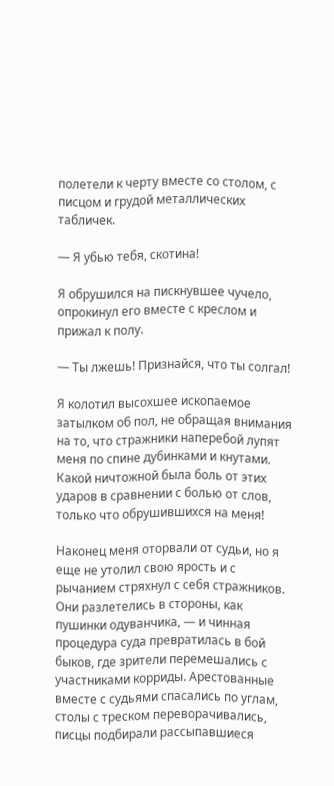полетели к черту вместе со столом, с писцом и грудой металлических табличек.

— Я убью тебя, скотина!

Я обрушился на пискнувшее чучело, опрокинул его вместе с креслом и прижал к полу.

— Ты лжешь! Признайся, что ты солгал!

Я колотил высохшее ископаемое затылком об пол, не обращая внимания на то, что стражники наперебой лупят меня по спине дубинками и кнутами. Какой ничтожной была боль от этих ударов в сравнении с болью от слов, только что обрушившихся на меня!

Наконец меня оторвали от судьи, но я еще не утолил свою ярость и с рычанием стряхнул с себя стражников. Они разлетелись в стороны, как пушинки одуванчика, — и чинная процедура суда превратилась в бой быков, где зрители перемешались с участниками корриды. Арестованные вместе с судьями спасались по углам, столы с треском переворачивались, писцы подбирали рассыпавшиеся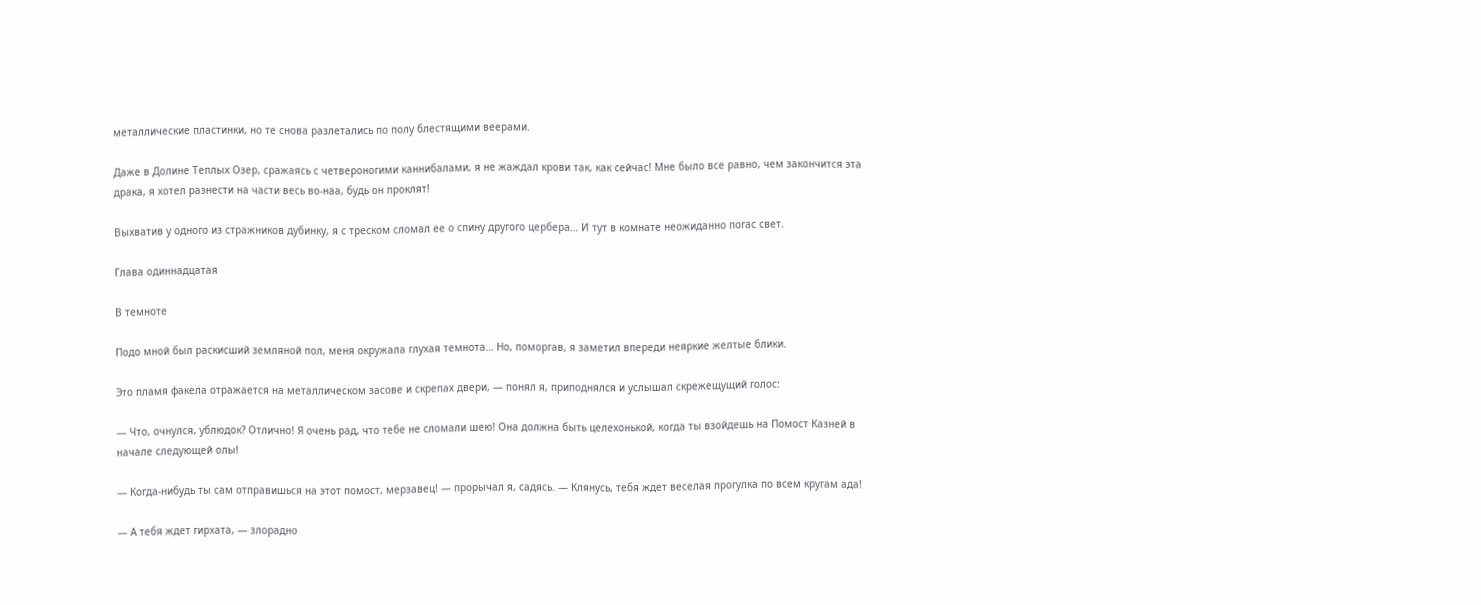металлические пластинки, но те снова разлетались по полу блестящими веерами.

Даже в Долине Теплых Озер, сражаясь с четвероногими каннибалами, я не жаждал крови так, как сейчас! Мне было все равно, чем закончится эта драка, я хотел разнести на части весь во-наа, будь он проклят!

Выхватив у одного из стражников дубинку, я с треском сломал ее о спину другого цербера… И тут в комнате неожиданно погас свет.

Глава одиннадцатая

В темноте

Подо мной был раскисший земляной пол, меня окружала глухая темнота… Но, поморгав, я заметил впереди неяркие желтые блики.

Это пламя факела отражается на металлическом засове и скрепах двери, — понял я, приподнялся и услышал скрежещущий голос:

— Что, очнулся, ублюдок? Отлично! Я очень рад, что тебе не сломали шею! Она должна быть целехонькой, когда ты взойдешь на Помост Казней в начале следующей олы!

— Когда-нибудь ты сам отправишься на этот помост, мерзавец! — прорычал я, садясь. — Клянусь, тебя ждет веселая прогулка по всем кругам ада!

— А тебя ждет гирхата, — злорадно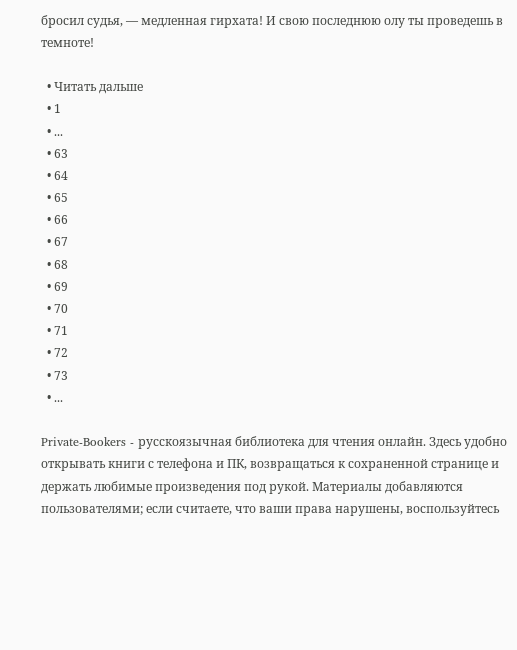бросил судья, — медленная гирхата! И свою последнюю олу ты проведешь в темноте!

  • Читать дальше
  • 1
  • ...
  • 63
  • 64
  • 65
  • 66
  • 67
  • 68
  • 69
  • 70
  • 71
  • 72
  • 73
  • ...

Private-Bookers - русскоязычная библиотека для чтения онлайн. Здесь удобно открывать книги с телефона и ПК, возвращаться к сохраненной странице и держать любимые произведения под рукой. Материалы добавляются пользователями; если считаете, что ваши права нарушены, воспользуйтесь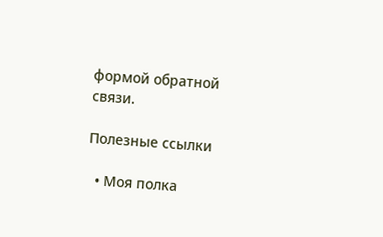формой обратной связи.

Полезные ссылки

  • Моя полка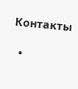Контакты

  •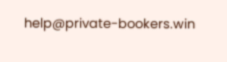help@private-bookers.win